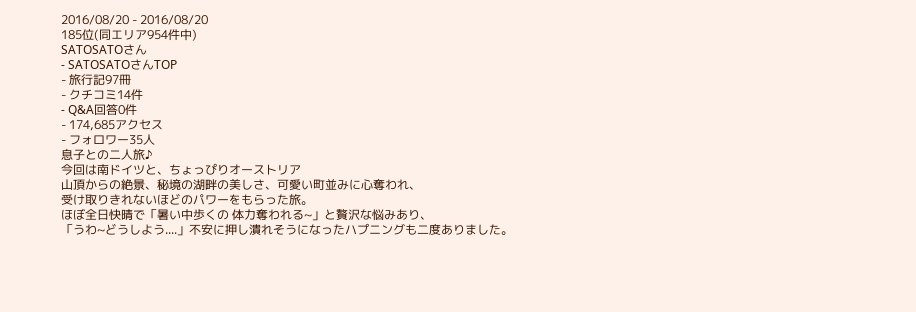2016/08/20 - 2016/08/20
185位(同エリア954件中)
SATOSATOさん
- SATOSATOさんTOP
- 旅行記97冊
- クチコミ14件
- Q&A回答0件
- 174,685アクセス
- フォロワー35人
息子との二人旅♪
今回は南ドイツと、ちょっぴりオーストリア
山頂からの絶景、秘境の湖畔の美しさ、可愛い町並みに心奪われ、
受け取りきれないほどのパワーをもらった旅。
ほぼ全日快晴で「暑い中歩くの 体力奪われる~」と贅沢な悩みあり、
「うわ~どうしよう....」不安に押し潰れそうになったハプニングも二度ありました。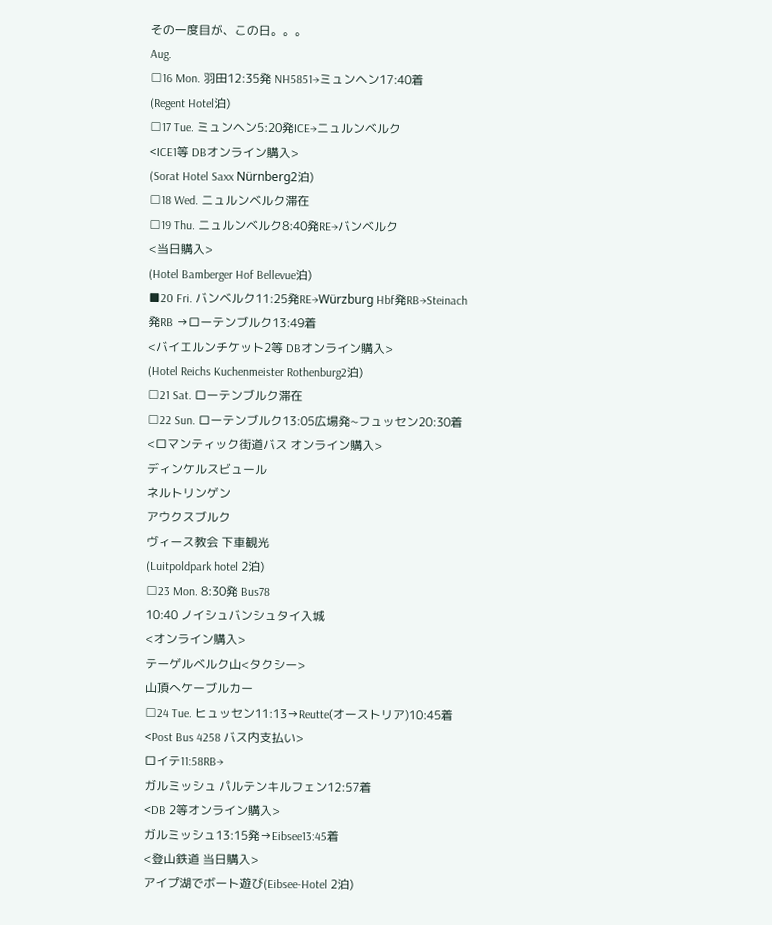その一度目が、この日。。。
Aug.
□16 Mon. 羽田12:35発 NH5851→ミュンヘン17:40着
(Regent Hotel泊)
□17 Tue. ミュンヘン5:20発ICE→ニュルンベルク
<ICE1等 DBオンライン購入>
(Sorat Hotel Saxx Nürnberg2泊)
□18 Wed. ニュルンベルク滞在
□19 Thu. ニュルンベルク8:40発RE→バンベルク
<当日購入>
(Hotel Bamberger Hof Bellevue泊)
■20 Fri. バンベルク11:25発RE→Würzburg Hbf発RB→Steinach発RB →ローテンブルク13:49着
<バイエルンチケット2等 DBオンライン購入>
(Hotel Reichs Kuchenmeister Rothenburg2泊)
□21 Sat. ローテンブルク滞在
□22 Sun. ローテンブルク13:05広場発~フュッセン20:30着
<ロマンティック街道バス オンライン購入>
ディンケルスビュール
ネルトリンゲン
アウクスブルク
ヴィース教会 下車観光
(Luitpoldpark hotel 2泊)
□23 Mon. 8:30発 Bus78
10:40 ノイシュバンシュタイ入城
<オンライン購入>
テーゲルベルク山<タクシー>
山頂へケーブルカー
□24 Tue. ヒュッセン11:13→Reutte(オーストリア)10:45着
<Post Bus 4258 バス内支払い>
ロイテ11:58RB→
ガルミッシュ パルテンキルフェン12:57着
<DB 2等オンライン購入>
ガルミッシュ13:15発→Eibsee13:45着
<登山鉄道 当日購入>
アイプ湖でボート遊び(Eibsee-Hotel 2泊)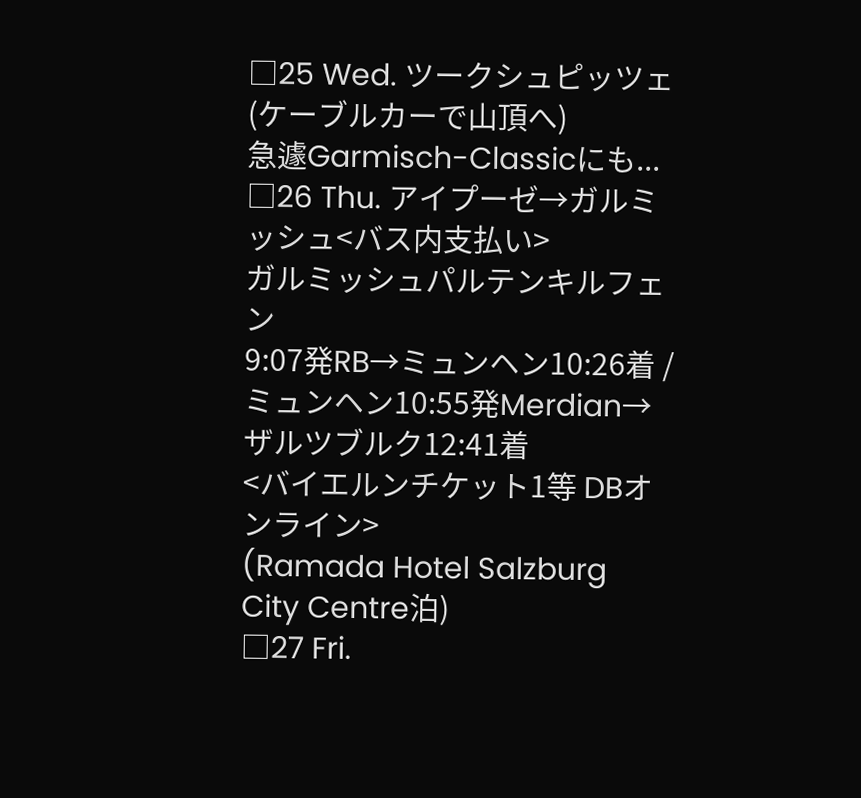□25 Wed. ツークシュピッツェ (ケーブルカーで山頂へ)
急遽Garmisch-Classicにも...
□26 Thu. アイプーゼ→ガルミッシュ<バス内支払い>
ガルミッシュパルテンキルフェン
9:07発RB→ミュンヘン10:26着 /
ミュンヘン10:55発Merdian→
ザルツブルク12:41着
<バイエルンチケット1等 DBオンライン>
(Ramada Hotel Salzburg City Centre泊)
□27 Fri.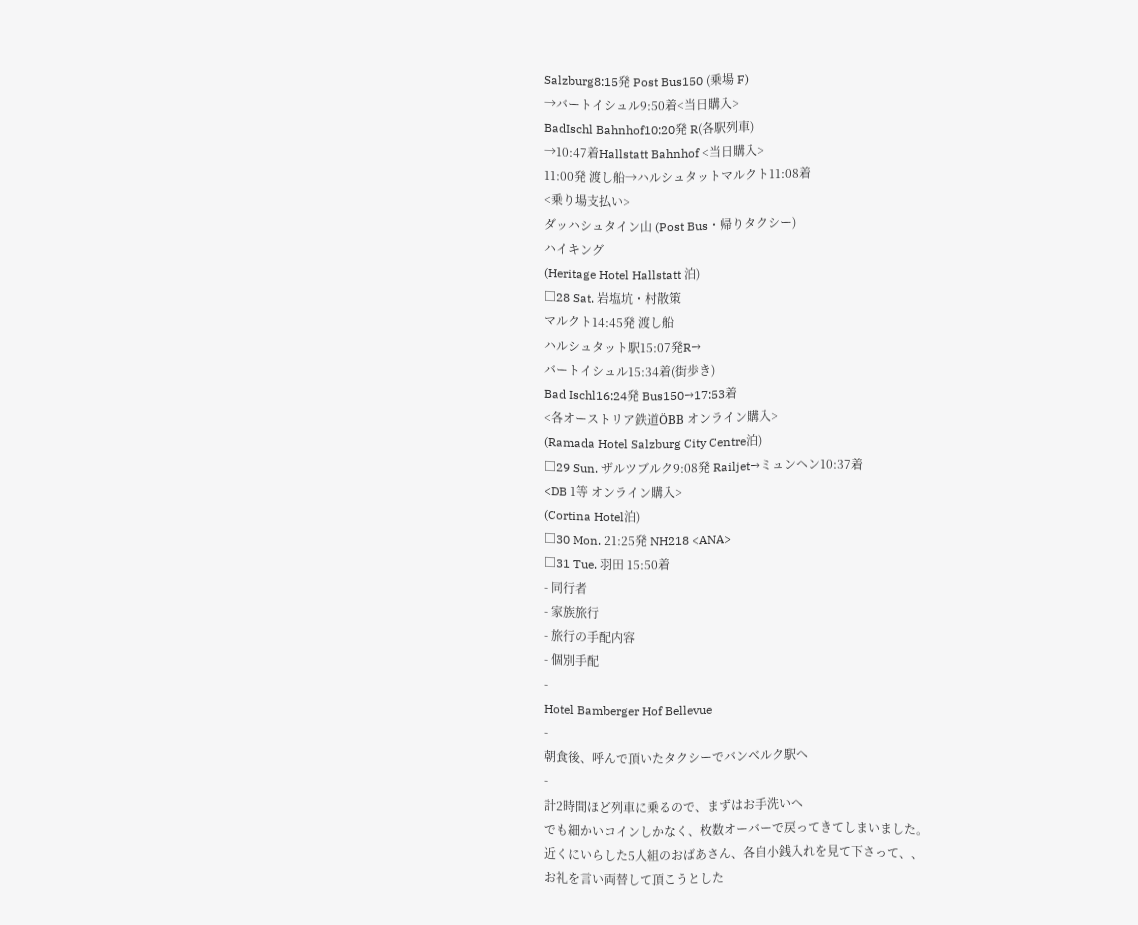Salzburg8:15発 Post Bus150 (乗場 F)
→バートイシュル9:50着<当日購入>
BadIschl Bahnhof10:20発 R(各駅列車)
→10:47着Hallstatt Bahnhof <当日購入>
11:00発 渡し船→ハルシュタットマルクト11:08着
<乗り場支払い>
ダッハシュタイン山 (Post Bus・帰りタクシー)
ハイキング
(Heritage Hotel Hallstatt 泊)
□28 Sat. 岩塩坑・村散策
マルクト14:45発 渡し船
ハルシュタット駅15:07発R→
バートイシュル15:34着(街歩き)
Bad Ischl16:24発 Bus150→17:53着
<各オーストリア鉄道ÖBB オンライン購入>
(Ramada Hotel Salzburg City Centre泊)
□29 Sun. ザルツブルク9:08発 Railjet→ミュンヘン10:37着
<DB 1等 オンライン購入>
(Cortina Hotel泊)
□30 Mon. 21:25発 NH218 <ANA>
□31 Tue. 羽田 15:50着
- 同行者
- 家族旅行
- 旅行の手配内容
- 個別手配
-
Hotel Bamberger Hof Bellevue
-
朝食後、呼んで頂いたタクシーでバンベルク駅へ
-
計2時間ほど列車に乗るので、まずはお手洗いへ
でも細かいコインしかなく、枚数オーバーで戻ってきてしまいました。
近くにいらした5人組のおばあさん、各自小銭入れを見て下さって、、
お礼を言い両替して頂こうとした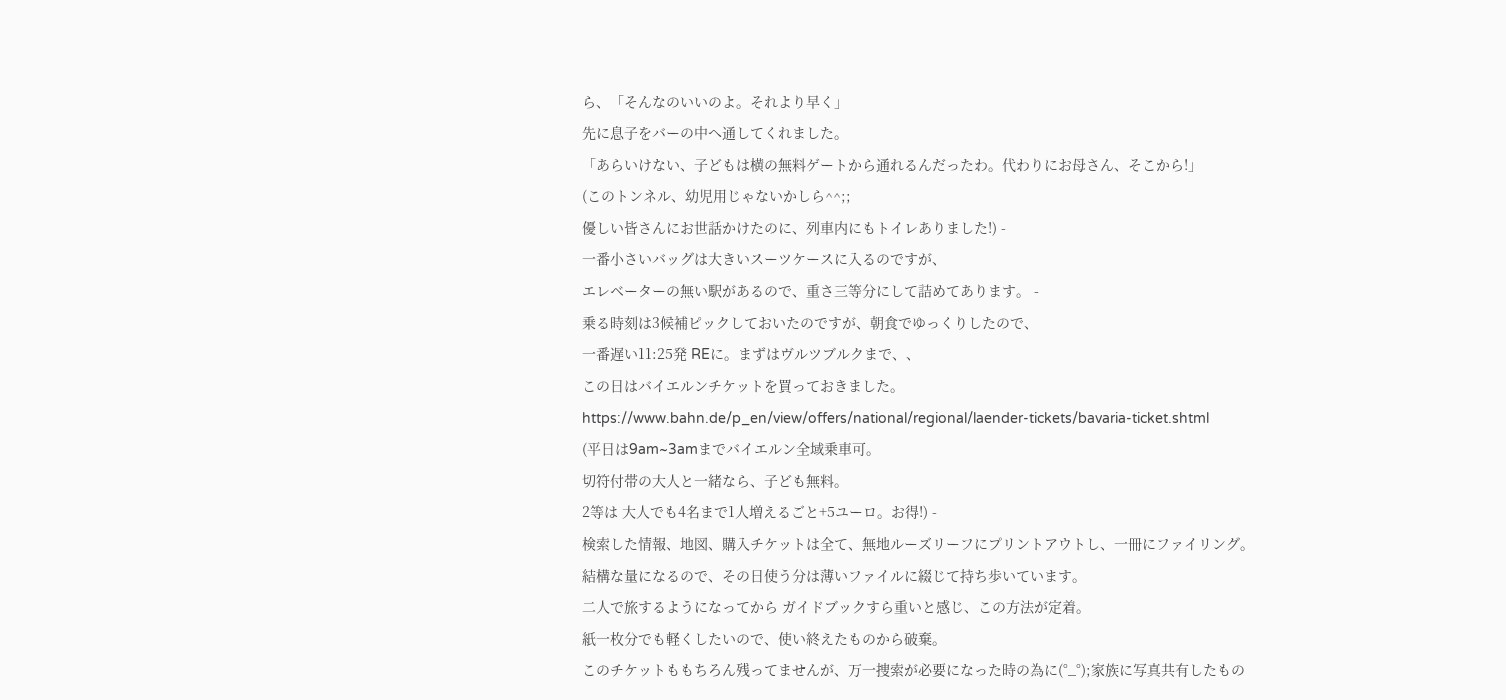ら、「そんなのいいのよ。それより早く」
先に息子をバーの中へ通してくれました。
「あらいけない、子どもは横の無料ゲートから通れるんだったわ。代わりにお母さん、そこから!」
(このトンネル、幼児用じゃないかしら^^;;
優しい皆さんにお世話かけたのに、列車内にもトイレありました!) -
一番小さいバッグは大きいスーツケースに入るのですが、
エレベーターの無い駅があるので、重さ三等分にして詰めてあります。 -
乗る時刻は3候補ピックしておいたのですが、朝食でゆっくりしたので、
一番遅い11:25発 REに。まずはヴルツブルクまで、、
この日はバイエルンチケットを買っておきました。
https://www.bahn.de/p_en/view/offers/national/regional/laender-tickets/bavaria-ticket.shtml
(平日は9am~3amまでバイエルン全域乗車可。
切符付帯の大人と一緒なら、子ども無料。
2等は 大人でも4名まで1人増えるごと+5ユーロ。お得!) -
検索した情報、地図、購入チケットは全て、無地ルーズリーフにプリントアウトし、一冊にファイリング。
結構な量になるので、その日使う分は薄いファイルに綴じて持ち歩いています。
二人で旅するようになってから ガイドブックすら重いと感じ、この方法が定着。
紙一枚分でも軽くしたいので、使い終えたものから破棄。
このチケットももちろん残ってませんが、万一捜索が必要になった時の為に(°_°);家族に写真共有したもの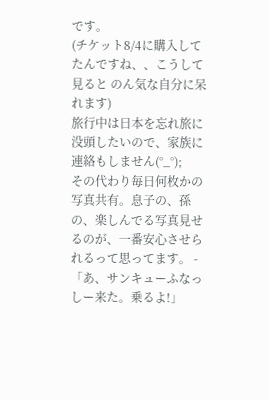です。
(チケット8/4に購入してたんですね、、こうして見ると のん気な自分に呆れます)
旅行中は日本を忘れ旅に没頭したいので、家族に連絡もしません(°_°);
その代わり毎日何枚かの写真共有。息子の、孫の、楽しんでる写真見せるのが、一番安心させられるって思ってます。 -
「あ、サンキューふなっしー来た。乗るよ!」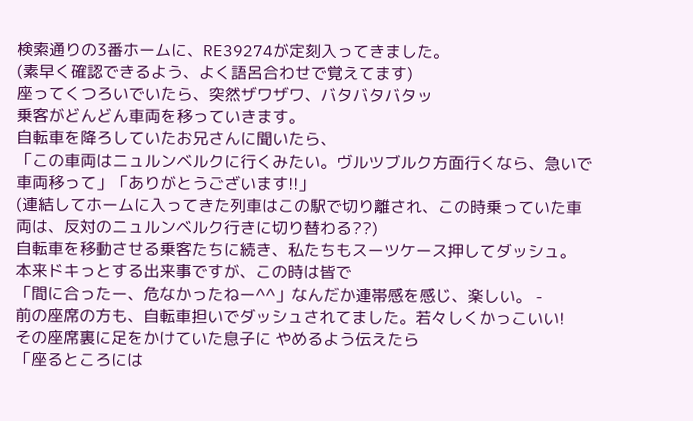検索通りの3番ホームに、RE39274が定刻入ってきました。
(素早く確認できるよう、よく語呂合わせで覚えてます)
座ってくつろいでいたら、突然ザワザワ、バタバタバタッ
乗客がどんどん車両を移っていきます。
自転車を降ろしていたお兄さんに聞いたら、
「この車両はニュルンベルクに行くみたい。ヴルツブルク方面行くなら、急いで車両移って」「ありがとうございます!!」
(連結してホームに入ってきた列車はこの駅で切り離され、この時乗っていた車両は、反対のニュルンベルク行きに切り替わる??)
自転車を移動させる乗客たちに続き、私たちもスーツケース押してダッシュ。
本来ドキっとする出来事ですが、この時は皆で
「間に合ったー、危なかったねー^^」なんだか連帯感を感じ、楽しい。 -
前の座席の方も、自転車担いでダッシュされてました。若々しくかっこいい!
その座席裏に足をかけていた息子に やめるよう伝えたら
「座るところには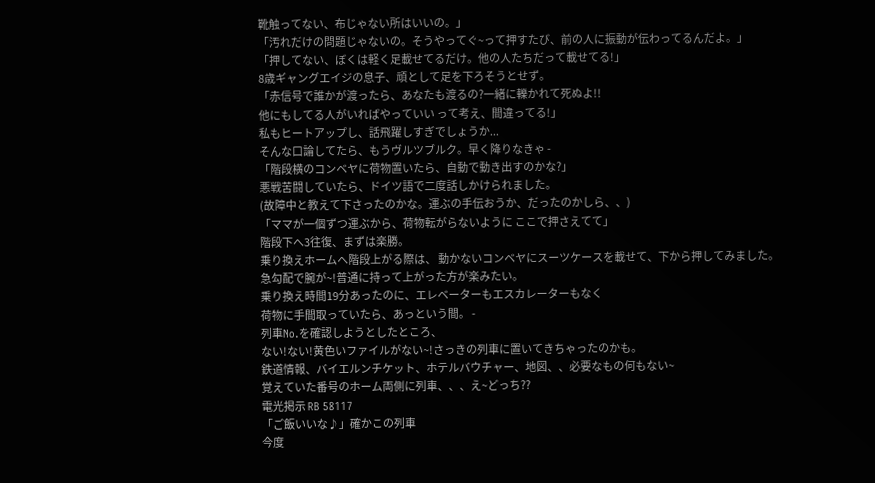靴触ってない、布じゃない所はいいの。」
「汚れだけの問題じゃないの。そうやってぐ~って押すたび、前の人に振動が伝わってるんだよ。」
「押してない、ぼくは軽く足載せてるだけ。他の人たちだって載せてる!」
8歳ギャングエイジの息子、頑として足を下ろそうとせず。
「赤信号で誰かが渡ったら、あなたも渡るの?一緒に轢かれて死ぬよ!!
他にもしてる人がいればやっていい って考え、間違ってる!」
私もヒートアップし、話飛躍しすぎでしょうか...
そんな口論してたら、もうヴルツブルク。早く降りなきゃ -
「階段横のコンベヤに荷物置いたら、自動で動き出すのかな?」
悪戦苦闘していたら、ドイツ語で二度話しかけられました。
(故障中と教えて下さったのかな。運ぶの手伝おうか、だったのかしら、、)
「ママが一個ずつ運ぶから、荷物転がらないように ここで押さえてて」
階段下へ3往復、まずは楽勝。
乗り換えホームへ階段上がる際は、 動かないコンベヤにスーツケースを載せて、下から押してみました。
急勾配で腕が~!普通に持って上がった方が楽みたい。
乗り換え時間19分あったのに、エレベーターもエスカレーターもなく
荷物に手間取っていたら、あっという間。 -
列車No.を確認しようとしたところ、
ない!ない!黄色いファイルがない~!さっきの列車に置いてきちゃったのかも。
鉄道情報、バイエルンチケット、ホテルバウチャー、地図、、必要なもの何もない~
覚えていた番号のホーム両側に列車、、、え~どっち??
電光掲示 RB 58117
「ご飯いいな♪」確かこの列車
今度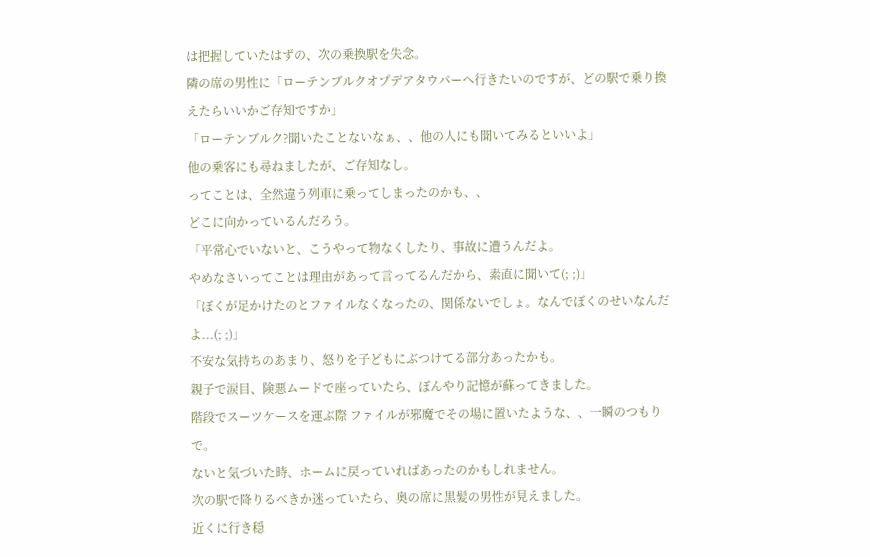は把握していたはずの、次の乗換駅を失念。
隣の席の男性に「ローテンブルクオプデアタウパーへ行きたいのですが、どの駅で乗り換えたらいいかご存知ですか」
「ローテンブルク?聞いたことないなぁ、、他の人にも聞いてみるといいよ」
他の乗客にも尋ねましたが、ご存知なし。
ってことは、全然違う列車に乗ってしまったのかも、、
どこに向かっているんだろう。
「平常心でいないと、こうやって物なくしたり、事故に遭うんだよ。
やめなさいってことは理由があって言ってるんだから、素直に聞いて(; ;)」
「ぼくが足かけたのとファイルなくなったの、関係ないでしょ。なんでぼくのせいなんだよ...(; ;)」
不安な気持ちのあまり、怒りを子どもにぶつけてる部分あったかも。
親子で涙目、険悪ムードで座っていたら、ぼんやり記憶が蘇ってきました。
階段でスーツケースを運ぶ際 ファイルが邪魔でその場に置いたような、、一瞬のつもりで。
ないと気づいた時、ホームに戻っていればあったのかもしれません。
次の駅で降りるべきか迷っていたら、奥の席に黒髪の男性が見えました。
近くに行き穏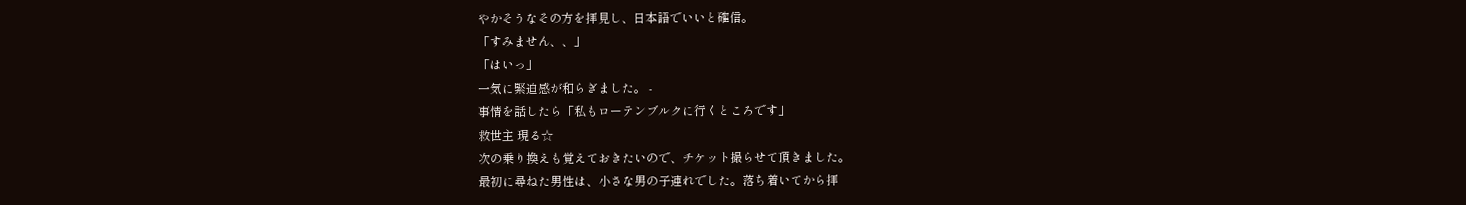やかそうなその方を拝見し、日本語でいいと確信。
「すみません、、」
「はいっ」
一気に緊迫感が和らぎました。 -
事情を話したら「私もローテンブルクに行くところです」
救世主 現る☆
次の乗り換えも覚えておきたいので、チケット撮らせて頂きました。
最初に尋ねた男性は、小さな男の子連れでした。落ち着いてから拝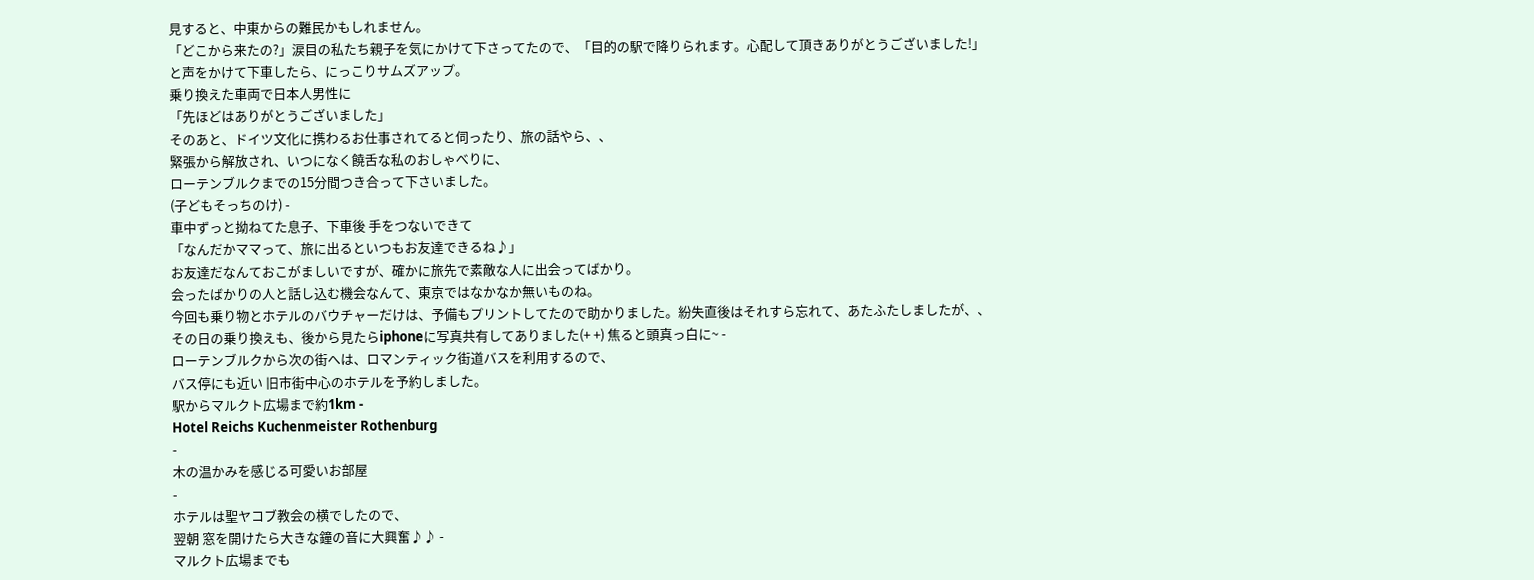見すると、中東からの難民かもしれません。
「どこから来たの?」涙目の私たち親子を気にかけて下さってたので、「目的の駅で降りられます。心配して頂きありがとうございました!」と声をかけて下車したら、にっこりサムズアップ。
乗り換えた車両で日本人男性に
「先ほどはありがとうございました」
そのあと、ドイツ文化に携わるお仕事されてると伺ったり、旅の話やら、、
緊張から解放され、いつになく饒舌な私のおしゃべりに、
ローテンブルクまでの15分間つき合って下さいました。
(子どもそっちのけ) -
車中ずっと拗ねてた息子、下車後 手をつないできて
「なんだかママって、旅に出るといつもお友達できるね♪」
お友達だなんておこがましいですが、確かに旅先で素敵な人に出会ってばかり。
会ったばかりの人と話し込む機会なんて、東京ではなかなか無いものね。
今回も乗り物とホテルのバウチャーだけは、予備もプリントしてたので助かりました。紛失直後はそれすら忘れて、あたふたしましたが、、
その日の乗り換えも、後から見たらiphoneに写真共有してありました(+ +) 焦ると頭真っ白に~ -
ローテンブルクから次の街へは、ロマンティック街道バスを利用するので、
バス停にも近い 旧市街中心のホテルを予約しました。
駅からマルクト広場まで約1km -
Hotel Reichs Kuchenmeister Rothenburg
-
木の温かみを感じる可愛いお部屋
-
ホテルは聖ヤコブ教会の横でしたので、
翌朝 窓を開けたら大きな鐘の音に大興奮♪♪ -
マルクト広場までも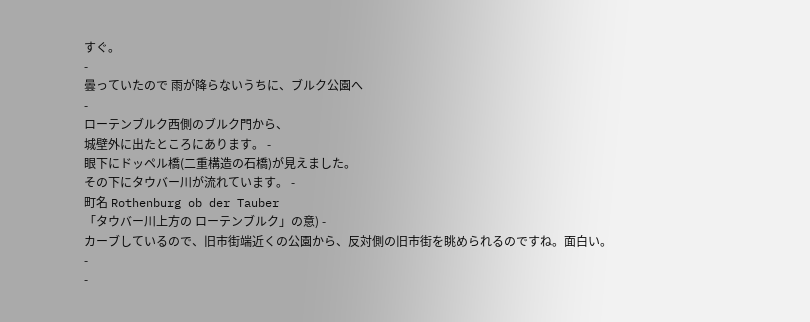すぐ。
-
曇っていたので 雨が降らないうちに、ブルク公園へ
-
ローテンブルク西側のブルク門から、
城壁外に出たところにあります。 -
眼下にドッペル橋(二重構造の石橋)が見えました。
その下にタウバー川が流れています。 -
町名 Rothenburg ob der Tauber
「タウバー川上方の ローテンブルク」の意) -
カーブしているので、旧市街端近くの公園から、反対側の旧市街を眺められるのですね。面白い。
-
-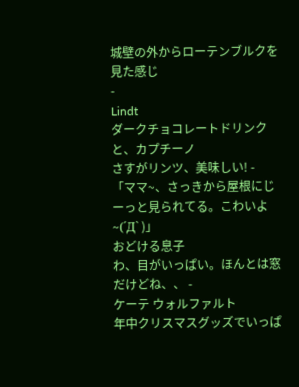城壁の外からローテンブルクを見た感じ
-
Lindt
ダークチョコレートドリンクと、カプチーノ
さすがリンツ、美味しい! -
「ママ~、さっきから屋根にじーっと見られてる。こわいよ~(´Д` )」
おどける息子
わ、目がいっぱい。ほんとは窓だけどね、、 -
ケーテ ウォルファルト
年中クリスマスグッズでいっぱ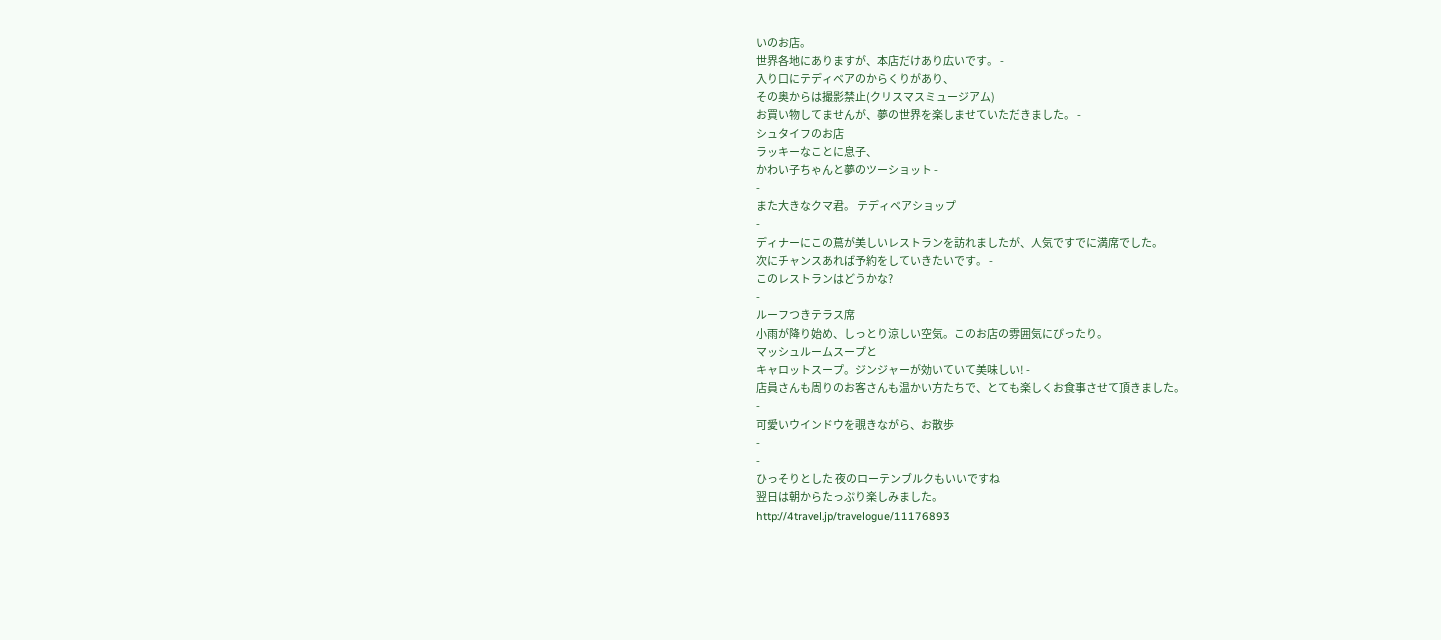いのお店。
世界各地にありますが、本店だけあり広いです。 -
入り口にテディベアのからくりがあり、
その奥からは撮影禁止(クリスマスミュージアム)
お買い物してませんが、夢の世界を楽しませていただきました。 -
シュタイフのお店
ラッキーなことに息子、
かわい子ちゃんと夢のツーショット -
-
また大きなクマ君。 テディベアショップ
-
ディナーにこの蔦が美しいレストランを訪れましたが、人気ですでに満席でした。
次にチャンスあれば予約をしていきたいです。 -
このレストランはどうかな?
-
ルーフつきテラス席
小雨が降り始め、しっとり涼しい空気。このお店の雰囲気にぴったり。
マッシュルームスープと
キャロットスープ。ジンジャーが効いていて美味しい! -
店員さんも周りのお客さんも温かい方たちで、とても楽しくお食事させて頂きました。
-
可愛いウインドウを覗きながら、お散歩
-
-
ひっそりとした 夜のローテンブルクもいいですね
翌日は朝からたっぷり楽しみました。
http://4travel.jp/travelogue/11176893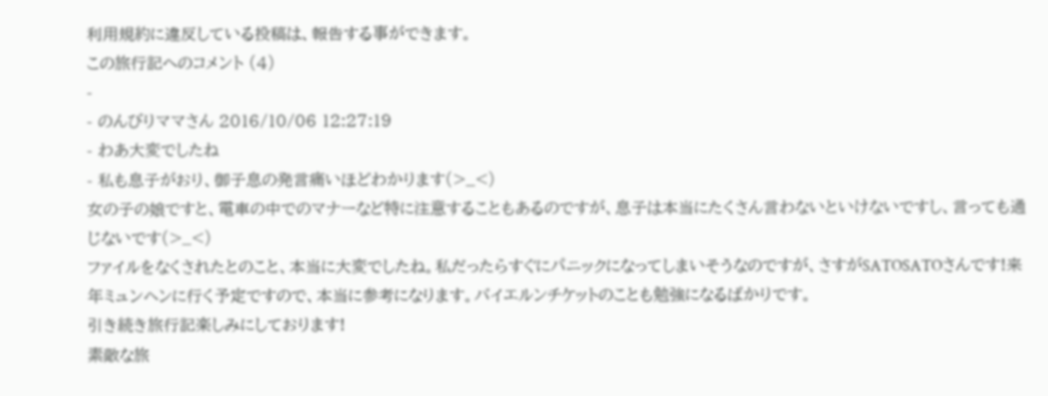利用規約に違反している投稿は、報告する事ができます。
この旅行記へのコメント (4)
-
- のんびりママさん 2016/10/06 12:27:19
- わあ大変でしたね
- 私も息子がおり、御子息の発言痛いほどわかります(>_<)
女の子の娘ですと、電車の中でのマナーなど特に注意することもあるのですが、息子は本当にたくさん言わないといけないですし、言っても通じないです(>_<)
ファイルをなくされたとのこと、本当に大変でしたね。私だったらすぐにパニックになってしまいそうなのですが、さすがSATOSATOさんです!来年ミュンヘンに行く予定ですので、本当に参考になります。バイエルンチケットのことも勉強になるばかりです。
引き続き旅行記楽しみにしております!
素敵な旅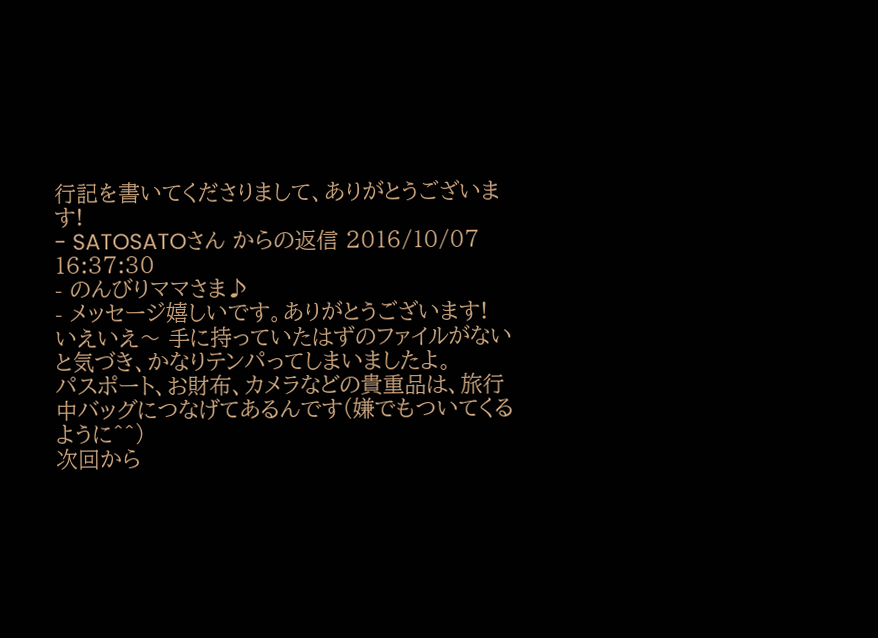行記を書いてくださりまして、ありがとうございます!
- SATOSATOさん からの返信 2016/10/07 16:37:30
- のんびりママさま♪
- メッセージ嬉しいです。ありがとうございます!
いえいえ〜 手に持っていたはずのファイルがないと気づき、かなりテンパってしまいましたよ。
パスポート、お財布、カメラなどの貴重品は、旅行中バッグにつなげてあるんです(嫌でもついてくるように^^)
次回から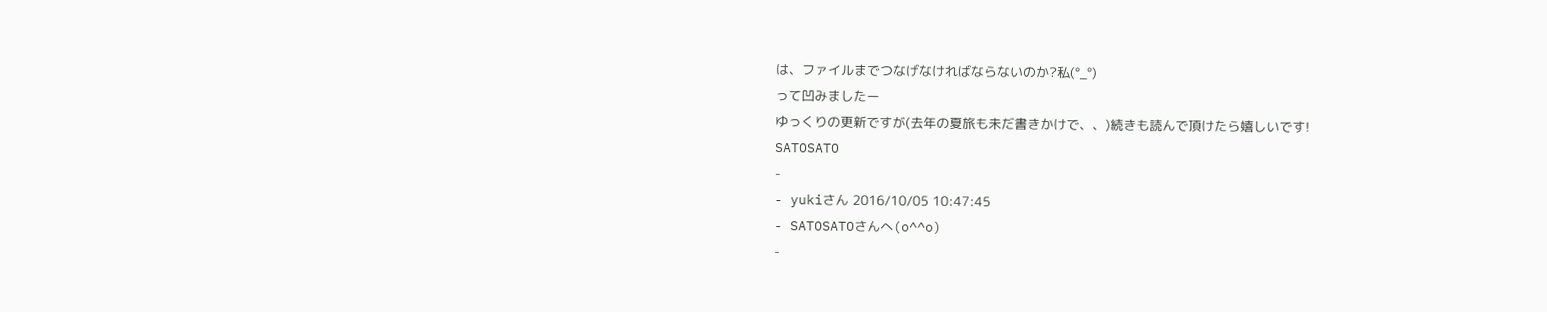は、ファイルまでつなげなければならないのか?私(°_°)
って凹みましたー
ゆっくりの更新ですが(去年の夏旅も未だ書きかけで、、)続きも読んで頂けたら嬉しいです!
SATOSATO
-
- yukiさん 2016/10/05 10:47:45
- SATOSATOさんへ(o^^o)
-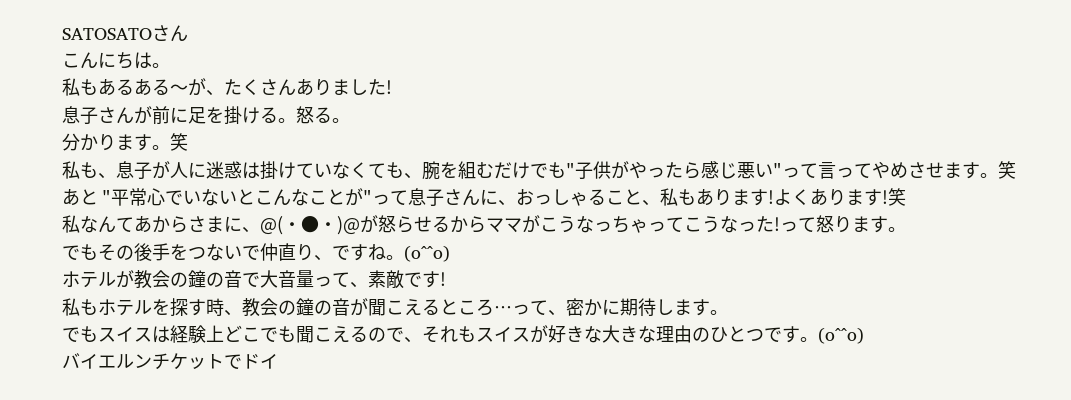SATOSATOさん
こんにちは。
私もあるある〜が、たくさんありました!
息子さんが前に足を掛ける。怒る。
分かります。笑
私も、息子が人に迷惑は掛けていなくても、腕を組むだけでも"子供がやったら感じ悪い"って言ってやめさせます。笑
あと "平常心でいないとこんなことが"って息子さんに、おっしゃること、私もあります!よくあります!笑
私なんてあからさまに、@(・●・)@が怒らせるからママがこうなっちゃってこうなった!って怒ります。
でもその後手をつないで仲直り、ですね。(o^^o)
ホテルが教会の鐘の音で大音量って、素敵です!
私もホテルを探す時、教会の鐘の音が聞こえるところ…って、密かに期待します。
でもスイスは経験上どこでも聞こえるので、それもスイスが好きな大きな理由のひとつです。(o^^o)
バイエルンチケットでドイ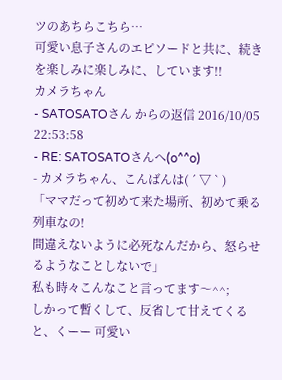ツのあちらこちら…
可愛い息子さんのエピソードと共に、続きを楽しみに楽しみに、しています!!
カメラちゃん
- SATOSATOさん からの返信 2016/10/05 22:53:58
- RE: SATOSATOさんへ(o^^o)
- カメラちゃん、こんばんは( ´ ▽ ` )
「ママだって初めて来た場所、初めて乗る列車なの!
間違えないように必死なんだから、怒らせるようなことしないで」
私も時々こんなこと言ってます〜^^;
しかって暫くして、反省して甘えてくると、くーー 可愛い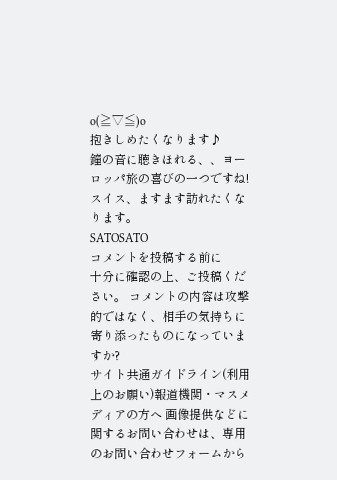o(≧▽≦)o
抱きしめたくなります♪
鐘の音に聴きほれる、、ヨーロッパ旅の喜びの一つですね!
スイス、ますます訪れたくなります。
SATOSATO
コメントを投稿する前に
十分に確認の上、ご投稿ください。 コメントの内容は攻撃的ではなく、相手の気持ちに寄り添ったものになっていますか?
サイト共通ガイドライン(利用上のお願い)報道機関・マスメディアの方へ 画像提供などに関するお問い合わせは、専用のお問い合わせフォームから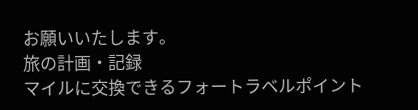お願いいたします。
旅の計画・記録
マイルに交換できるフォートラベルポイント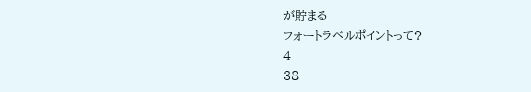が貯まる
フォートラベルポイントって?
4
38